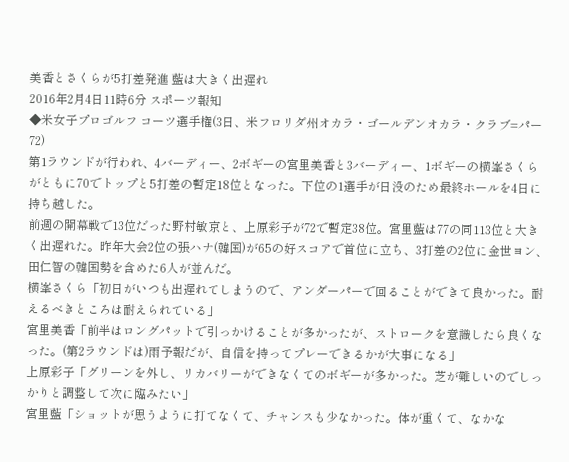美香とさくらが5打差発進 藍は大きく出遅れ
2016年2月4日11時6分 スポーツ報知
◆米女子プロゴルフ コーツ選手権(3日、米フロリダ州オカラ・ゴールデンオカラ・クラブ=パー72)
第1ラウンドが行われ、4バーディー、2ボギーの宮里美香と3バーディー、1ボギーの横峯さくらがともに70でトップと5打差の暫定18位となった。下位の1選手が日没のため最終ホールを4日に持ち越した。
前週の開幕戦で13位だった野村敏京と、上原彩子が72で暫定38位。宮里藍は77の同113位と大きく出遅れた。昨年大会2位の張ハナ(韓国)が65の好スコアで首位に立ち、3打差の2位に金世ヨン、田仁智の韓国勢を含めた6人が並んだ。
横峯さくら「初日がいつも出遅れてしまうので、アンダーパーで回ることができて良かった。耐えるべきところは耐えられている」
宮里美香「前半はロングパットで引っかけることが多かったが、ストロークを意識したら良くなった。(第2ラウンドは)雨予報だが、自信を持ってプレーできるかが大事になる」
上原彩子「グリーンを外し、リカバリーができなくてのボギーが多かった。芝が難しいのでしっかりと調整して次に臨みたい」
宮里藍「ショットが思うように打てなくて、チャンスも少なかった。体が重くて、なかな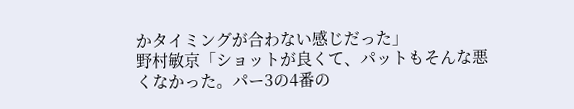かタイミングが合わない感じだった」
野村敏京「ショットが良くて、パットもそんな悪くなかった。パー3の4番の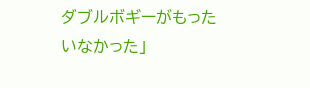ダブルボギーがもったいなかった」